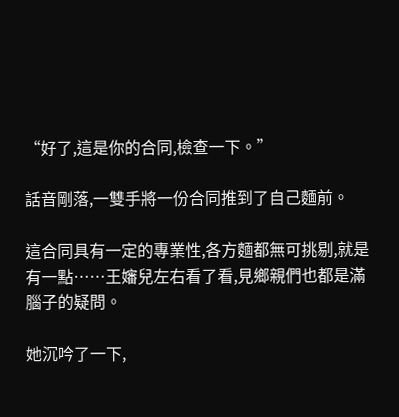“好了,這是你的合同,檢查一下。”

話音剛落,一雙手將一份合同推到了自己麵前。

這合同具有一定的專業性,各方麵都無可挑剔,就是有一點……王嬸兒左右看了看,見鄉親們也都是滿腦子的疑問。

她沉吟了一下,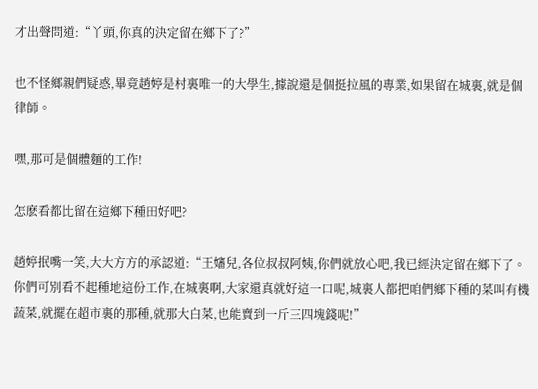才出聲問道:“丫頭,你真的決定留在鄉下了?”

也不怪鄉親們疑惑,畢竟趙婷是村裏唯一的大學生,據說還是個挺拉風的專業,如果留在城裏,就是個律師。

嘿,那可是個體麵的工作!

怎麽看都比留在這鄉下種田好吧?

趙婷抿嘴一笑,大大方方的承認道:“王嬸兒,各位叔叔阿姨,你們就放心吧,我已經決定留在鄉下了。你們可別看不起種地這份工作,在城裏啊,大家還真就好這一口呢,城裏人都把咱們鄉下種的菜叫有機蔬菜,就擺在超市裏的那種,就那大白菜,也能賣到一斤三四塊錢呢!”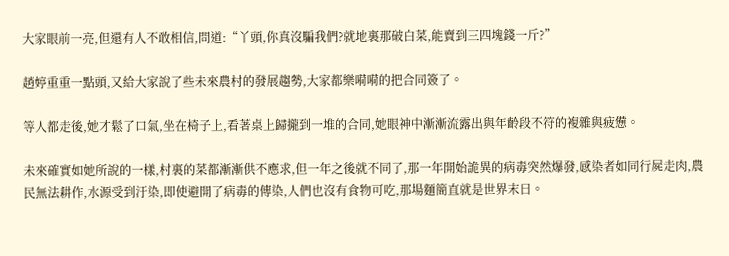大家眼前一亮,但還有人不敢相信,問道:“丫頭,你真沒騙我們?就地裏那破白菜,能賣到三四塊錢一斤?”

趙婷重重一點頭,又給大家說了些未來農村的發展趨勢,大家都樂嗬嗬的把合同簽了。

等人都走後,她才鬆了口氣,坐在椅子上,看著桌上歸攏到一堆的合同,她眼神中漸漸流露出與年齡段不符的複雜與疲憊。

未來確實如她所說的一樣,村裏的菜都漸漸供不應求,但一年之後就不同了,那一年開始詭異的病毒突然爆發,感染者如同行屍走肉,農民無法耕作,水源受到汙染,即使避開了病毒的傳染,人們也沒有食物可吃,那場麵簡直就是世界末日。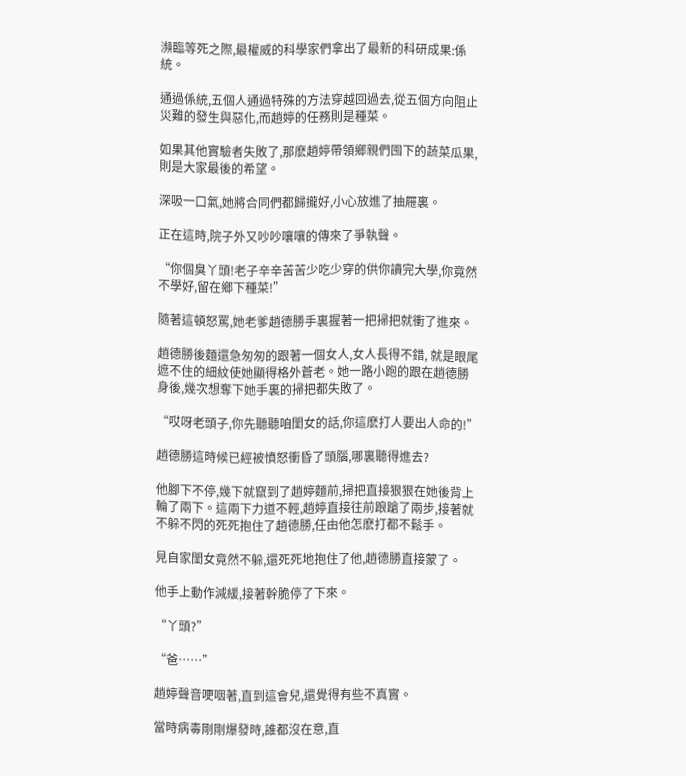瀕臨等死之際,最權威的科學家們拿出了最新的科研成果:係統。

通過係統,五個人通過特殊的方法穿越回過去,從五個方向阻止災難的發生與惡化,而趙婷的任務則是種菜。

如果其他實驗者失敗了,那麽趙婷帶領鄉親們囤下的蔬菜瓜果,則是大家最後的希望。

深吸一口氣,她將合同們都歸攏好,小心放進了抽屜裏。

正在這時,院子外又吵吵嚷嚷的傳來了爭執聲。

“你個臭丫頭!老子辛辛苦苦少吃少穿的供你讀完大學,你竟然不學好,留在鄉下種菜!”

隨著這頓怒罵,她老爹趙德勝手裏握著一把掃把就衝了進來。

趙德勝後麵還急匆匆的跟著一個女人,女人長得不錯, 就是眼尾遮不住的細紋使她顯得格外蒼老。她一路小跑的跟在趙德勝身後,幾次想奪下她手裏的掃把都失敗了。

“哎呀老頭子,你先聽聽咱閨女的話,你這麽打人要出人命的!”

趙德勝這時候已經被憤怒衝昏了頭腦,哪裏聽得進去?

他腳下不停,幾下就竄到了趙婷麵前,掃把直接狠狠在她後背上輪了兩下。這兩下力道不輕,趙婷直接往前踉蹌了兩步,接著就不躲不閃的死死抱住了趙德勝,任由他怎麽打都不鬆手。

見自家閨女竟然不躲,還死死地抱住了他,趙德勝直接蒙了。

他手上動作減緩,接著幹脆停了下來。

“丫頭?”

“爸……”

趙婷聲音哽咽著,直到這會兒,還覺得有些不真實。

當時病毒剛剛爆發時,誰都沒在意,直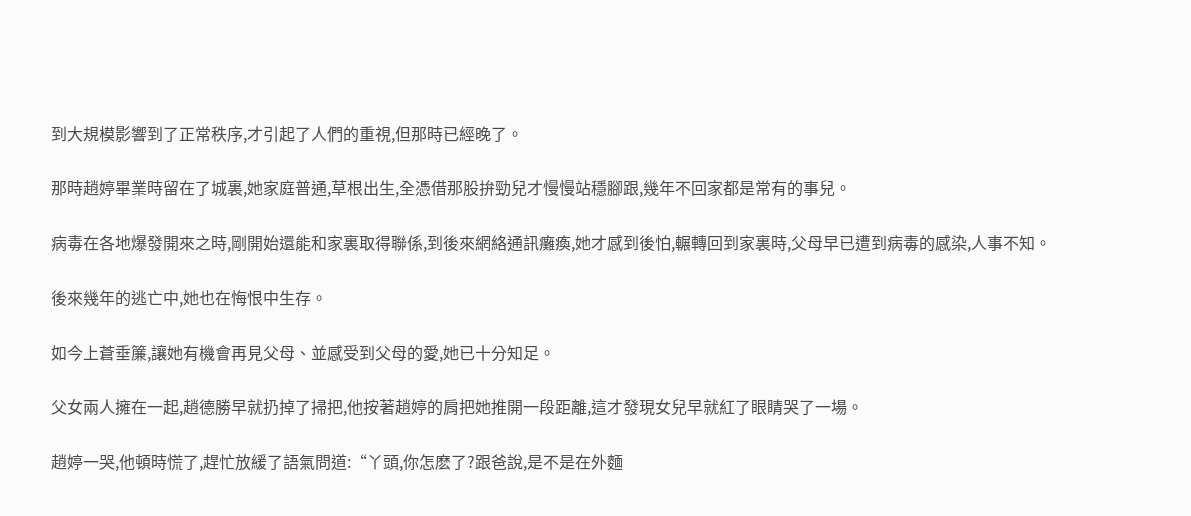到大規模影響到了正常秩序,才引起了人們的重視,但那時已經晚了。

那時趙婷畢業時留在了城裏,她家庭普通,草根出生,全憑借那股拚勁兒才慢慢站穩腳跟,幾年不回家都是常有的事兒。

病毒在各地爆發開來之時,剛開始還能和家裏取得聯係,到後來網絡通訊癱瘓,她才感到後怕,輾轉回到家裏時,父母早已遭到病毒的感染,人事不知。

後來幾年的逃亡中,她也在悔恨中生存。

如今上蒼垂簾,讓她有機會再見父母、並感受到父母的愛,她已十分知足。

父女兩人擁在一起,趙德勝早就扔掉了掃把,他按著趙婷的肩把她推開一段距離,這才發現女兒早就紅了眼睛哭了一場。

趙婷一哭,他頓時慌了,趕忙放緩了語氣問道:“丫頭,你怎麽了?跟爸說,是不是在外麵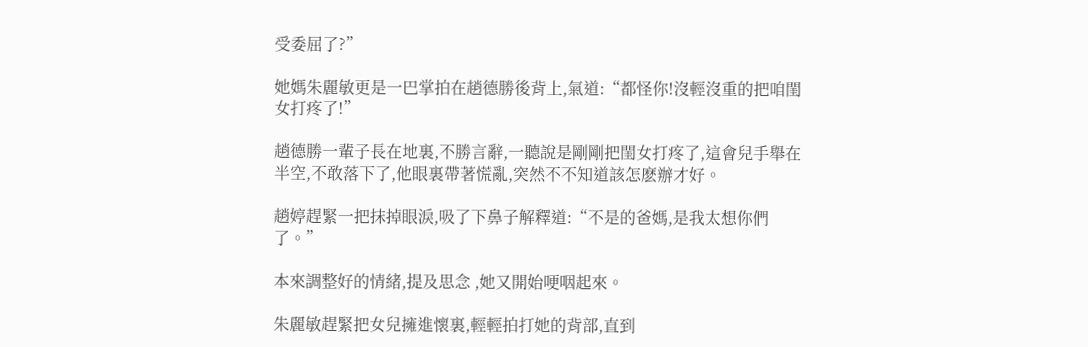受委屈了?”

她媽朱麗敏更是一巴掌拍在趙德勝後背上,氣道:“都怪你!沒輕沒重的把咱閨女打疼了!”

趙德勝一輩子長在地裏,不勝言辭,一聽說是剛剛把閨女打疼了,這會兒手舉在半空,不敢落下了,他眼裏帶著慌亂,突然不不知道該怎麽辦才好。

趙婷趕緊一把抹掉眼淚,吸了下鼻子解釋道:“不是的爸媽,是我太想你們了。”

本來調整好的情緒,提及思念 ,她又開始哽咽起來。

朱麗敏趕緊把女兒擁進懷裏,輕輕拍打她的背部,直到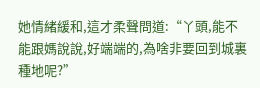她情緒緩和,這才柔聲問道:“丫頭,能不能跟媽說說,好端端的,為啥非要回到城裏種地呢?”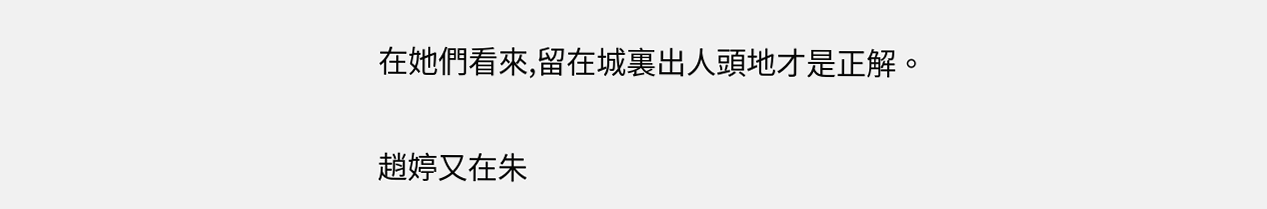在她們看來,留在城裏出人頭地才是正解。

趙婷又在朱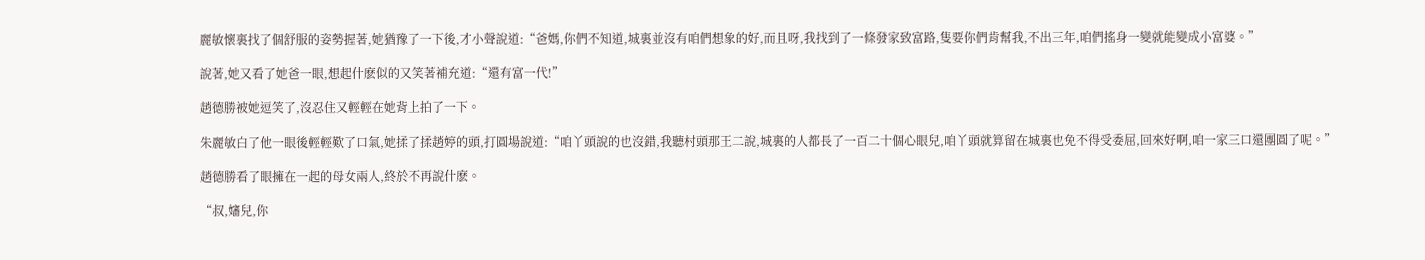麗敏懷裏找了個舒服的姿勢握著,她猶豫了一下後,才小聲說道:“爸媽,你們不知道,城裏並沒有咱們想象的好,而且呀,我找到了一條發家致富路,隻要你們肯幫我,不出三年,咱們搖身一變就能變成小富婆。”

說著,她又看了她爸一眼,想起什麽似的又笑著補充道:“還有富一代!”

趙德勝被她逗笑了,沒忍住又輕輕在她背上拍了一下。

朱麗敏白了他一眼後輕輕歎了口氣,她揉了揉趙婷的頭,打圓場說道:“咱丫頭說的也沒錯,我聽村頭那王二說,城裏的人都長了一百二十個心眼兒,咱丫頭就算留在城裏也免不得受委屈,回來好啊,咱一家三口還團圓了呢。”

趙德勝看了眼擁在一起的母女兩人,終於不再說什麽。

“叔,嬸兒,你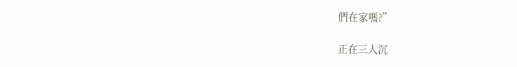們在家嗎?”

正在三人沉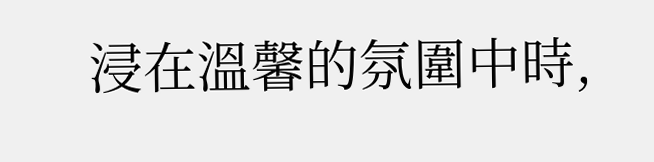浸在溫馨的氛圍中時,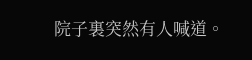院子裏突然有人喊道。